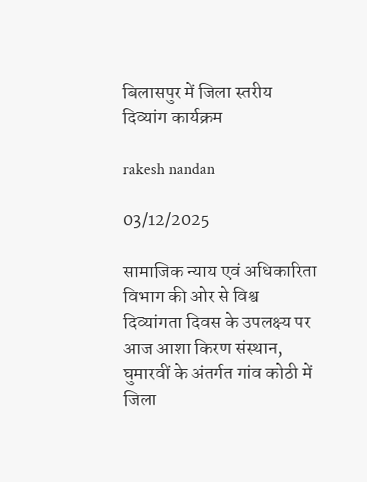बिलासपुर में जिला स्तरीय दिव्यांग कार्यक्रम

rakesh nandan

03/12/2025

सामाजिक न्याय एवं अधिकारिता विभाग की ओर से विश्व दिव्यांगता दिवस के उपलक्ष्य पर आज आशा किरण संस्थान, घुमारवीं के अंतर्गत गांव कोठी में जिला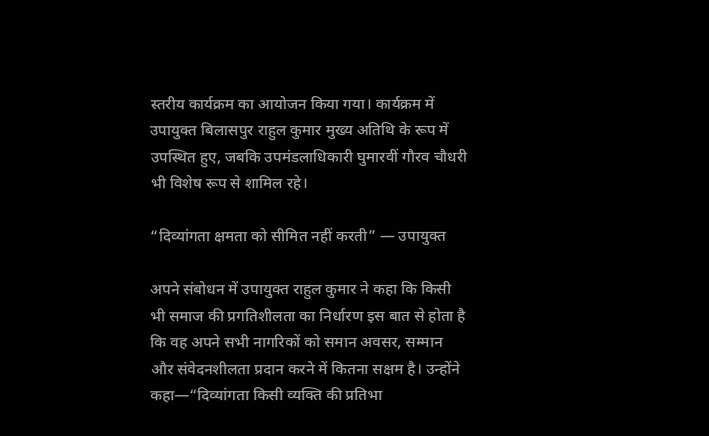स्तरीय कार्यक्रम का आयोजन किया गया। कार्यक्रम में उपायुक्त बिलासपुर राहुल कुमार मुख्य अतिथि के रूप में उपस्थित हुए, जबकि उपमंडलाधिकारी घुमारवीं गौरव चौधरी भी विशेष रूप से शामिल रहे।

“दिव्यांगता क्षमता को सीमित नहीं करती” — उपायुक्त

अपने संबोधन में उपायुक्त राहुल कुमार ने कहा कि किसी भी समाज की प्रगतिशीलता का निर्धारण इस बात से होता है कि वह अपने सभी नागरिकों को समान अवसर, सम्मान और संवेदनशीलता प्रदान करने में कितना सक्षम है। उन्होंने कहा—“दिव्यांगता किसी व्यक्ति की प्रतिभा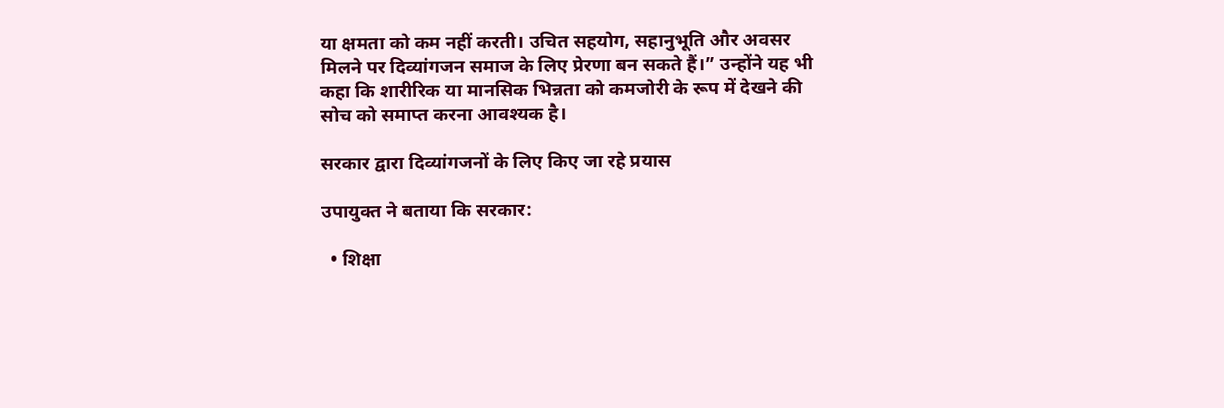या क्षमता को कम नहीं करती। उचित सहयोग, सहानुभूति और अवसर मिलने पर दिव्यांगजन समाज के लिए प्रेरणा बन सकते हैं।” उन्होंने यह भी कहा कि शारीरिक या मानसिक भिन्नता को कमजोरी के रूप में देखने की सोच को समाप्त करना आवश्यक है।

सरकार द्वारा दिव्यांगजनों के लिए किए जा रहे प्रयास

उपायुक्त ने बताया कि सरकार:

  • शिक्षा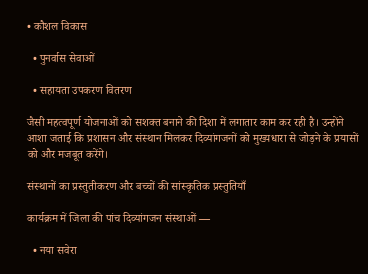• कौशल विकास

  • पुनर्वास सेवाओं

  • सहायता उपकरण वितरण

जैसी महत्वपूर्ण योजनाओं को सशक्त बनाने की दिशा में लगातार काम कर रही है। उन्होंने आशा जताई कि प्रशासन और संस्थान मिलकर दिव्यांगजनों को मुख्यधारा से जोड़ने के प्रयासों को और मजबूत करेंगे।

संस्थानों का प्रस्तुतीकरण और बच्चों की सांस्कृतिक प्रस्तुतियाँ

कार्यक्रम में जिला की पांच दिव्यांगजन संस्थाओं —

  • नया सवेरा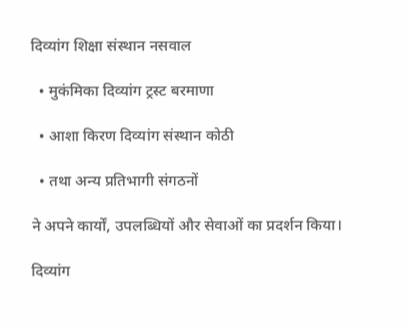दिव्यांग शिक्षा संस्थान नसवाल

  • मुकंमिका दिव्यांग ट्रस्ट बरमाणा

  • आशा किरण दिव्यांग संस्थान कोठी

  • तथा अन्य प्रतिभागी संगठनों

ने अपने कार्यों, उपलब्धियों और सेवाओं का प्रदर्शन किया।

दिव्यांग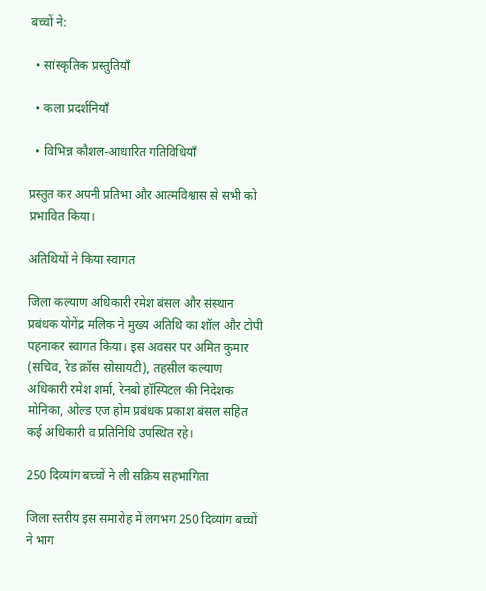बच्चों ने:

  • सांस्कृतिक प्रस्तुतियाँ

  • कला प्रदर्शनियाँ

  • विभिन्न कौशल-आधारित गतिविधियाँ

प्रस्तुत कर अपनी प्रतिभा और आत्मविश्वास से सभी को प्रभावित किया।

अतिथियों ने किया स्वागत

जिला कल्याण अधिकारी रमेश बंसल और संस्थान प्रबंधक योगेंद्र मलिक ने मुख्य अतिथि का शॉल और टोपी पहनाकर स्वागत किया। इस अवसर पर अमित कुमार (सचिव, रेड क्रॉस सोसायटी), तहसील कल्याण अधिकारी रमेश शर्मा, रेनबो हॉस्पिटल की निदेशक मोनिका, ओल्ड एज होम प्रबंधक प्रकाश बंसल सहित कई अधिकारी व प्रतिनिधि उपस्थित रहे।

250 दिव्यांग बच्चों ने ली सक्रिय सहभागिता

जिला स्तरीय इस समारोह में लगभग 250 दिव्यांग बच्चों ने भाग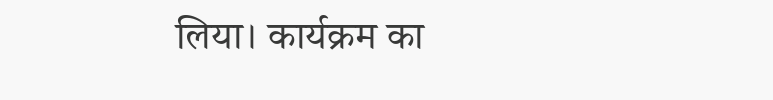लिया। कार्यक्रम का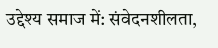उद्देश्य समाज में: संवेदनशीलता,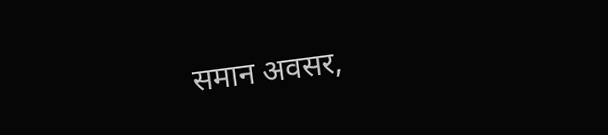समान अवसर,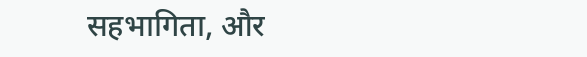सहभागिता, और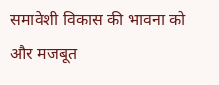समावेशी विकास की भावना को और मजबूत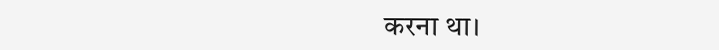करना था।